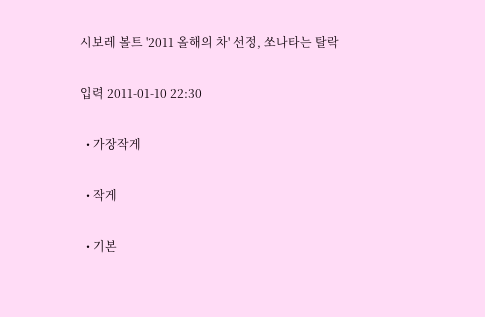시보레 볼트 '2011 올해의 차' 선정, 쏘나타는 탈락

입력 2011-01-10 22:30

  • 가장작게

  • 작게

  • 기본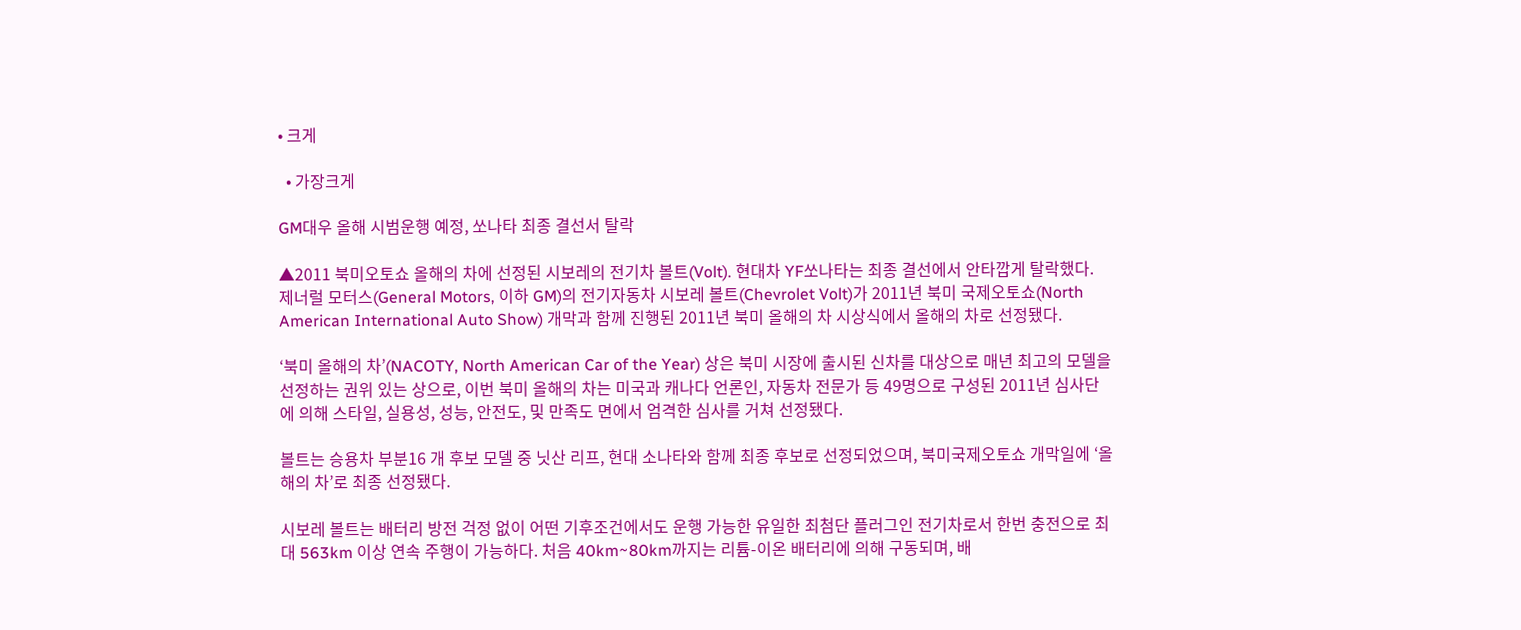• 크게

  • 가장크게

GM대우 올해 시범운행 예정, 쏘나타 최종 결선서 탈락

▲2011 북미오토쇼 올해의 차에 선정된 시보레의 전기차 볼트(Volt). 현대차 YF쏘나타는 최종 결선에서 안타깝게 탈락했다.
제너럴 모터스(General Motors, 이하 GM)의 전기자동차 시보레 볼트(Chevrolet Volt)가 2011년 북미 국제오토쇼(North American International Auto Show) 개막과 함께 진행된 2011년 북미 올해의 차 시상식에서 올해의 차로 선정됐다.

‘북미 올해의 차’(NACOTY, North American Car of the Year) 상은 북미 시장에 출시된 신차를 대상으로 매년 최고의 모델을 선정하는 권위 있는 상으로, 이번 북미 올해의 차는 미국과 캐나다 언론인, 자동차 전문가 등 49명으로 구성된 2011년 심사단에 의해 스타일, 실용성, 성능, 안전도, 및 만족도 면에서 엄격한 심사를 거쳐 선정됐다.

볼트는 승용차 부분16 개 후보 모델 중 닛산 리프, 현대 소나타와 함께 최종 후보로 선정되었으며, 북미국제오토쇼 개막일에 ‘올해의 차’로 최종 선정됐다.

시보레 볼트는 배터리 방전 걱정 없이 어떤 기후조건에서도 운행 가능한 유일한 최첨단 플러그인 전기차로서 한번 충전으로 최대 563km 이상 연속 주행이 가능하다. 처음 40km~80km까지는 리튬-이온 배터리에 의해 구동되며, 배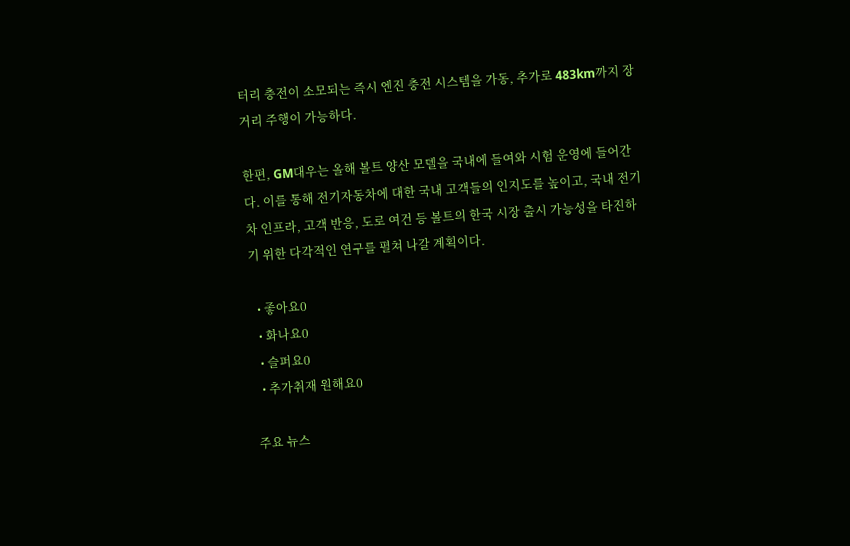터리 충전이 소모되는 즉시 엔진 충전 시스템을 가동, 추가로 483km까지 장거리 주행이 가능하다.

한편, GM대우는 올해 볼트 양산 모델을 국내에 들여와 시험 운영에 들어간다. 이를 통해 전기자동차에 대한 국내 고객들의 인지도를 높이고, 국내 전기차 인프라, 고객 반응, 도로 여건 등 볼트의 한국 시장 출시 가능성을 타진하기 위한 다각적인 연구를 펼쳐 나갈 계획이다.

  • 좋아요0
  • 화나요0
  • 슬퍼요0
  • 추가취재 원해요0

주요 뉴스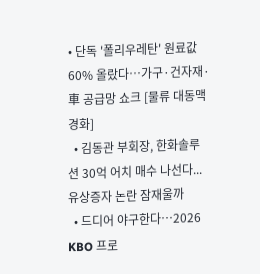• 단독 '폴리우레탄' 원료값 60% 올랐다…가구·건자재·車 공급망 쇼크 [물류 대동맥 경화]
  • 김동관 부회장, 한화솔루션 30억 어치 매수 나선다...유상증자 논란 잠재울까
  • 드디어 야구한다…2026 KBO 프로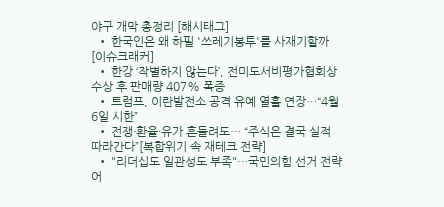야구 개막 총정리 [해시태그]
  • 한국인은 왜 하필 '쓰레기봉투'를 사재기할까 [이슈크래커]
  • 한강 ‘작별하지 않는다’, 전미도서비평가협회상 수상 후 판매량 407% 폭증
  • 트럼프, 이란발전소 공격 유예 열흘 연장…“4월 6일 시한”
  • 전쟁·환율·유가 흔들려도… “주식은 결국 실적 따라간다”[복합위기 속 재테크 전략]
  • "리더십도 일관성도 부족"…국민의힘 선거 전략 어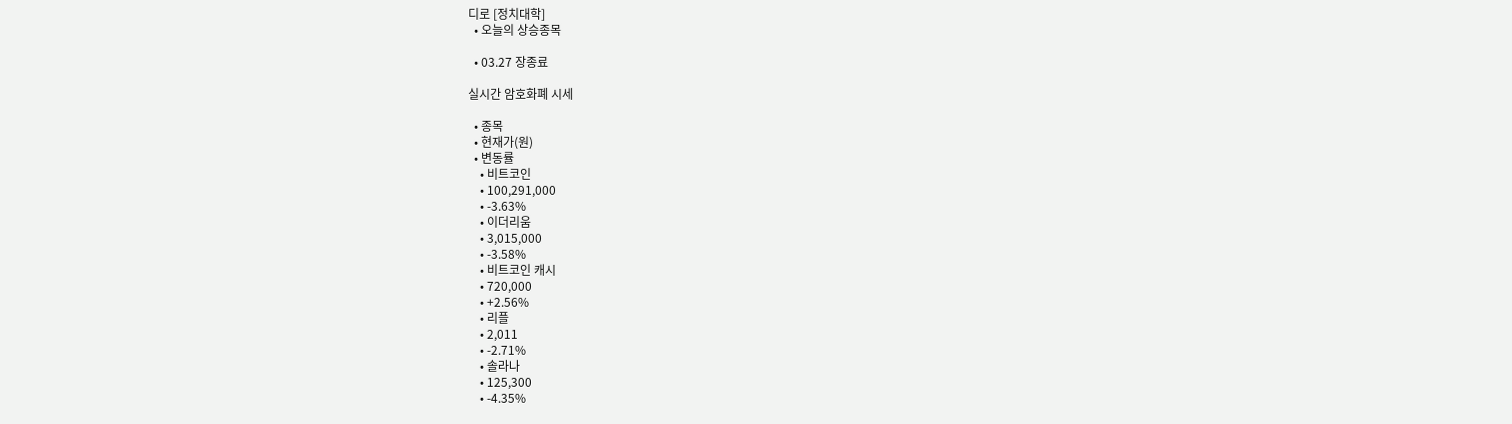디로 [정치대학]
  • 오늘의 상승종목

  • 03.27 장종료

실시간 암호화폐 시세

  • 종목
  • 현재가(원)
  • 변동률
    • 비트코인
    • 100,291,000
    • -3.63%
    • 이더리움
    • 3,015,000
    • -3.58%
    • 비트코인 캐시
    • 720,000
    • +2.56%
    • 리플
    • 2,011
    • -2.71%
    • 솔라나
    • 125,300
    • -4.35%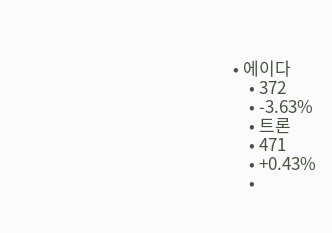• 에이다
    • 372
    • -3.63%
    • 트론
    • 471
    • +0.43%
    •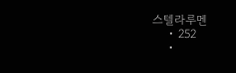스텔라루멘
    • 252
    •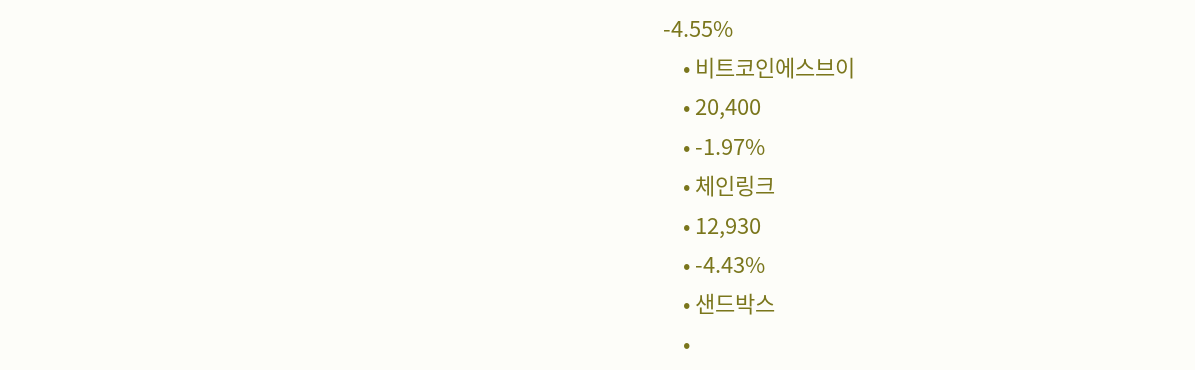-4.55%
    • 비트코인에스브이
    • 20,400
    • -1.97%
    • 체인링크
    • 12,930
    • -4.43%
    • 샌드박스
    •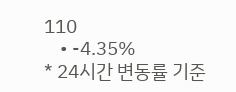110
    • -4.35%
* 24시간 변동률 기준